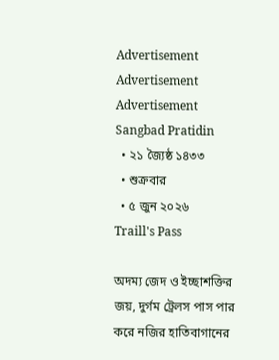Advertisement
Advertisement
Advertisement
Sangbad Pratidin
  • ২১ জ্যৈষ্ঠ ১৪৩৩
  • শুক্রবার
  • ৫ জুন ২০২৬
Traill's Pass

অদম্য জেদ ও ইচ্ছাশক্তির জয়, দুর্গম ট্রেলস পাস পার করে নজির হাতিবাগানের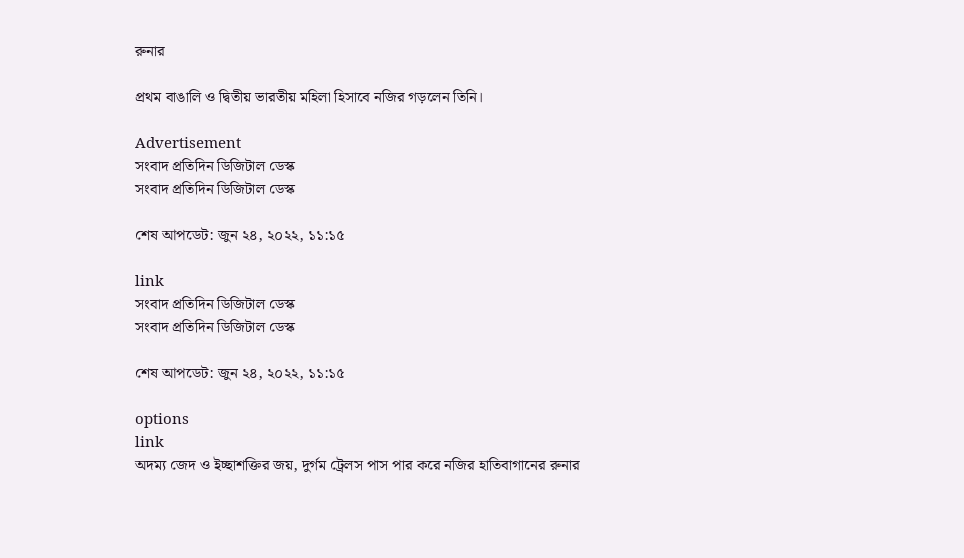রুনার

প্রথম বাঙালি ও দ্বিতীয় ভারতীয় মহিলা হিসাবে নজির গড়লেন তিনি।

Advertisement
সংবাদ প্রতিদিন ডিজিটাল ডেস্ক
সংবাদ প্রতিদিন ডিজিটাল ডেস্ক

শেষ আপডেট: জুন ২৪, ২০২২, ১১:১৫

link
সংবাদ প্রতিদিন ডিজিটাল ডেস্ক
সংবাদ প্রতিদিন ডিজিটাল ডেস্ক

শেষ আপডেট: জুন ২৪, ২০২২, ১১:১৫

options
link
অদম্য জেদ ও ইচ্ছাশক্তির জয়, দুর্গম ট্রেলস পাস পার করে নজির হাতিবাগানের রুনার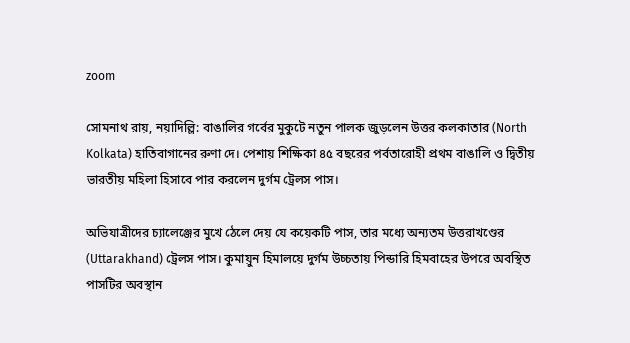zoom

সোমনাথ রায়, নয়াদিল্লি: বাঙালির গর্বের মুকুটে নতুন পালক জুড়লেন উত্তর কলকাতার (North Kolkata) হাতিবাগানের রুণা দে। পেশায় শিক্ষিকা ৪৫ বছরের পর্বতারোহী প্রথম বাঙালি ও দ্বিতীয় ভারতীয় মহিলা হিসাবে পার করলেন দুর্গম ট্রেলস পাস।

অভিযাত্রীদের চ্যালেঞ্জের মুখে ঠেলে দেয় যে কয়েকটি পাস, তার মধ্যে অন্যতম উত্তরাখণ্ডের (Uttarakhand) ট্রেলস পাস। কুমায়ুন হিমালয়ে দুর্গম উচ্চতায় পিন্ডারি হিমবাহের উপরে অবস্থিত পাসটির অবস্থান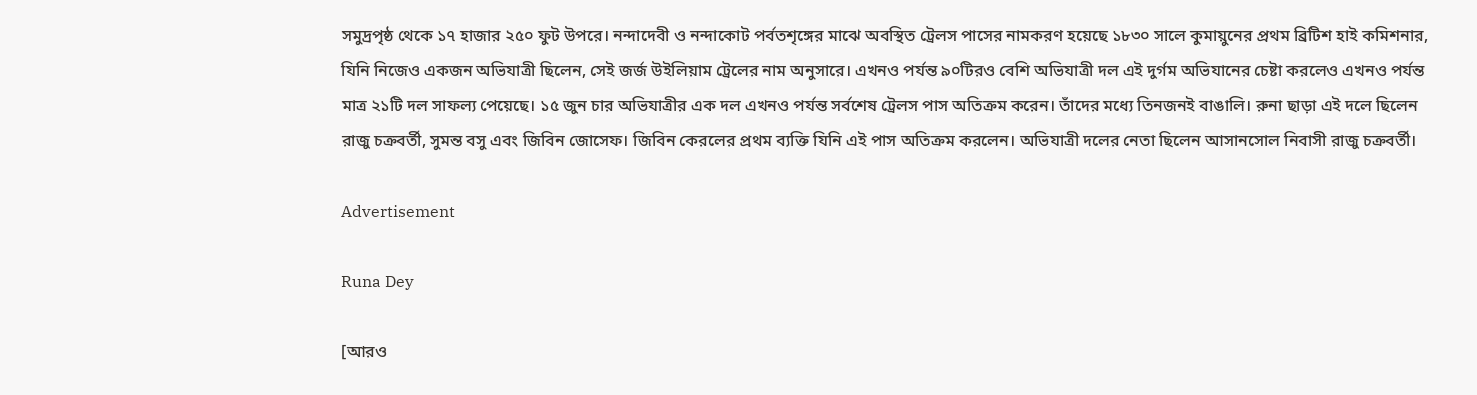সমুদ্রপৃষ্ঠ থেকে ১৭ হাজার ২৫০ ফুট উপরে। নন্দাদেবী ও নন্দাকোট পর্বতশৃঙ্গের মাঝে অবস্থিত ট্রেলস পাসের নামকরণ হয়েছে ১৮৩০ সালে কুমায়ুনের প্রথম ব্রিটিশ হাই কমিশনার, যিনি নিজেও একজন অভিযাত্রী ছিলেন, সেই জর্জ উইলিয়াম ট্রেলের নাম অনুসারে। এখনও পর্যন্ত ৯০টিরও বেশি অভিযাত্রী দল এই দুর্গম অভিযানের চেষ্টা করলেও এখনও পর্যন্ত মাত্র ২১টি দল সাফল্য পেয়েছে। ১৫ জুন চার অভিযাত্রীর এক দল এখনও পর্যন্ত সর্বশেষ ট্রেলস পাস অতিক্রম করেন। তাঁদের মধ্যে তিনজনই বাঙালি। রুনা ছাড়া এই দলে ছিলেন রাজু চক্রবর্তী, সুমন্ত বসু এবং জিবিন জোসেফ। জিবিন কেরলের প্রথম ব্যক্তি যিনি এই পাস অতিক্রম করলেন। অভিযাত্রী দলের নেতা ছিলেন আসানসোল নিবাসী রাজু চক্রবর্তী।

Advertisement

Runa Dey

[আরও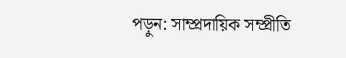পড়ুন: সাম্প্রদায়িক সম্প্রীতি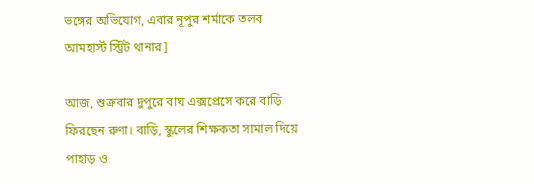ভঙ্গের অভিযোগ, এবার নূপুর শর্মাকে তলব আমহার্স্ট স্ট্রিট থানার]

আজ, শুক্রবার দুপুরে বাঘ এক্সপ্রেসে করে বাড়ি ফিরছেন রুণা। বাড়ি, স্কুলের শিক্ষকতা সামাল দিয়ে পাহাড় ও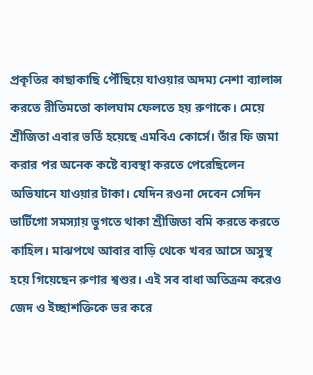প্রকৃতির কাছাকাছি পৌঁছিয়ে যাওয়ার অদম্য নেশা ব্যালান্স করতে রীতিমতো কালঘাম ফেলতে হয় রুণাকে। মেয়ে শ্রীজিতা এবার ভর্তি হয়েছে এমবিএ কোর্সে। তাঁর ফি জমা করার পর অনেক কষ্টে ব্যবস্থা করতে পেরেছিলেন অভিযানে যাওয়ার টাকা। যেদিন রওনা দেবেন সেদিন ভার্টিগো সমস্যায় ভুগতে থাকা শ্রীজিতা বমি করতে করতে কাহিল। মাঝপথে আবার বাড়ি থেকে খবর আসে অসুস্থ হয়ে গিয়েছেন রুণার শ্বশুর। এই সব বাধা অতিক্রম করেও জেদ ও ইচ্ছাশক্তিকে ভর করে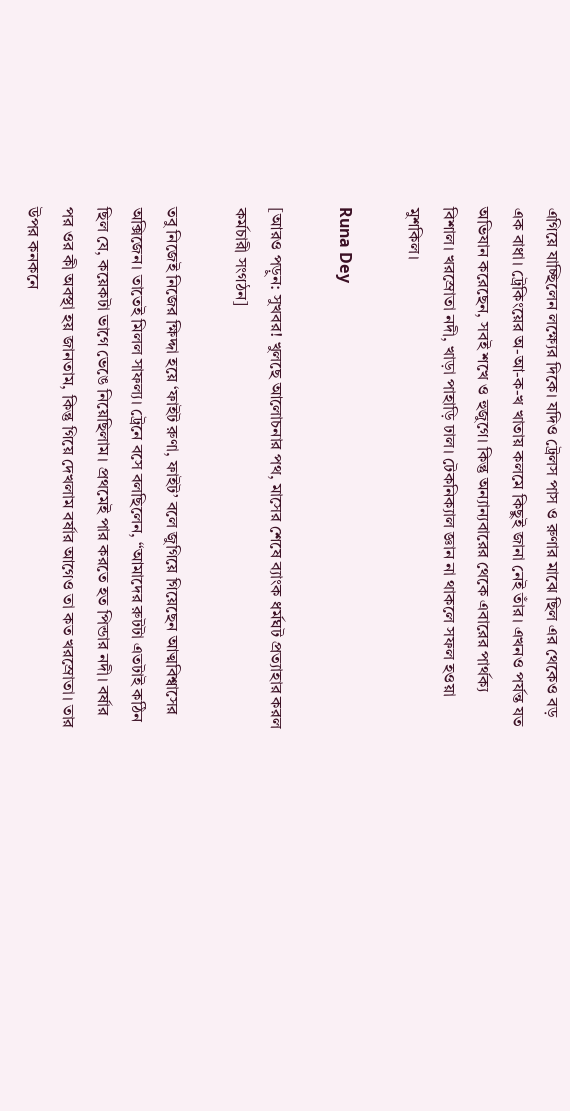এগিয়ে যাচ্ছিলেন লক্ষ্যের দিকে। যদিও ট্রেলস পাস ও রুণার মাঝে ছিল এর থেকেও বড় এক বাধা। ট্রেকিংয়ের অ-আ-ক-খ খাতায় কলমে কিছুই জানা নেই তাঁর। এখনও পর্যন্ত যত অভিযান করেছেন, সবই শখে ও হুজুগে। কিন্তু অন্যান্যবারের থেকে এবারের পার্থক্য বিশাল। খরস্রোতা নদী, খাড়া পাহাড়ি ঢাল। টেকনিক্যাল জ্ঞান না থাকলে সফল হওয়া মুশকিল।

Runa Dey

[আরও পড়ুন: সুখবর! খুলছে আলোচনার পথ, মাসের শেষে ব্যাংক ধর্মঘট প্রত্যাহার করল কর্মচারী সংগঠন]

তবু নিজেই নিজের ক্ষিদ্দা হয়ে ‘ফাইট রুণা, ফাইট’ বলে জুগিয়ে গিয়েছেন আত্মবিশ্বাসের অক্সিজেন। তাতেই মিলল সাফল্য। ট্রেনে বসে বলছিলেন, “আমাদের রুটটা এতটাই কঠিন ছিল যে, কয়েকটা ভাগে ভেঙে নিয়েছিলাম। প্রথমেই পার করতে হত পিন্ডার নদী। বর্ষার পর ওর কী অবস্থা হয় জানতাম, কিন্তু গিয়ে দেখলাম বর্ষার আগেও তা কত খরস্রোতা। তার উপর কনকনে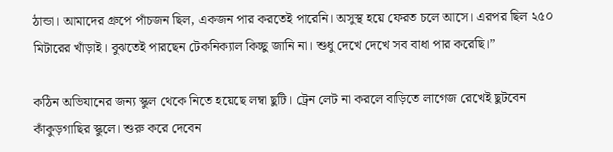ঠান্ডা। আমাদের গ্রুপে পাঁচজন ছিল, একজন পার করতেই পারেনি। অসুস্থ হয়ে ফেরত চলে আসে। এরপর ছিল ২৫০ মিটারের খাঁড়াই। বুঝতেই পারছেন টেকনিক্যাল কিচ্ছু জানি না। শুধু দেখে দেখে সব বাধা পার করেছি।”

কঠিন অভিযানের জন্য স্কুল থেকে নিতে হয়েছে লম্বা ছুটি। ট্রেন লেট না করলে বাড়িতে লাগেজ রেখেই ছুটবেন কাঁকুড়গাছির স্কুলে। শুরু করে দেবেন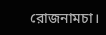রোজনামচা।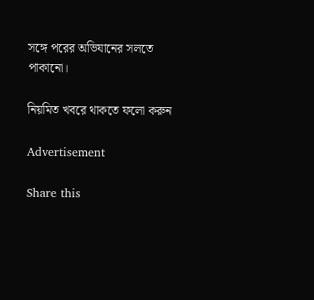সঙ্গে পরের অভিযানের সলতে পাকানো।

নিয়মিত খবরে থাকতে ফলো করুন

Advertisement

Share this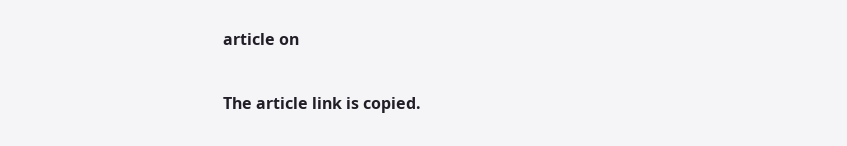article on

The article link is copied.